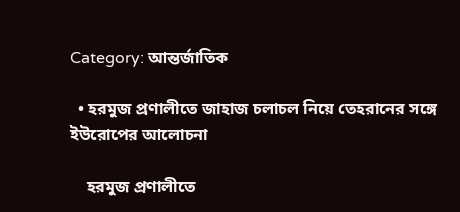Category: আন্তর্জাতিক

  • হরমুজ প্রণালীতে জাহাজ চলাচল নিয়ে তেহরানের সঙ্গে ইউরোপের আলোচনা

    হরমুজ প্রণালীতে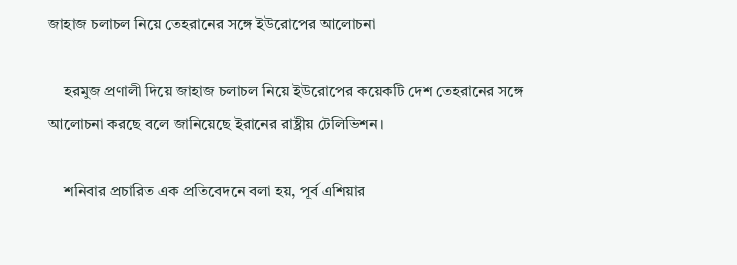জাহাজ চলাচল নিয়ে তেহরানের সঙ্গে ইউরোপের আলোচনা

    হরমুজ প্রণালী দিয়ে জাহাজ চলাচল নিয়ে ইউরোপের কয়েকটি দেশ তেহরানের সঙ্গে আলোচনা করছে বলে জানিয়েছে ইরানের রাষ্ট্রীয় টেলিভিশন।

    শনিবার প্রচারিত এক প্রতিবেদনে বলা হয়, পূর্ব এশিয়ার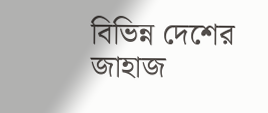বিভিন্ন দেশের জাহাজ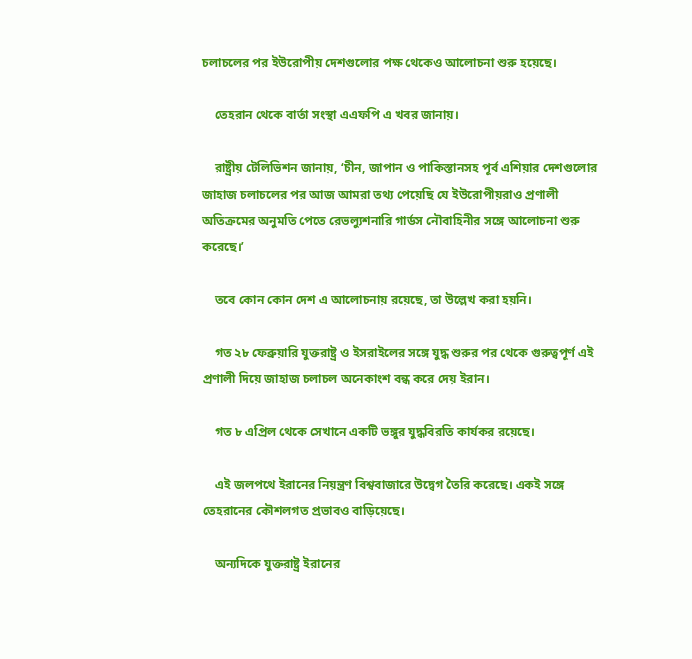চলাচলের পর ইউরোপীয় দেশগুলোর পক্ষ থেকেও আলোচনা শুরু হয়েছে।

    তেহরান থেকে বার্তা সংস্থা এএফপি এ খবর জানায়।

    রাষ্ট্রীয় টেলিভিশন জানায়, ‘চীন, জাপান ও পাকিস্তানসহ পূর্ব এশিয়ার দেশগুলোর জাহাজ চলাচলের পর আজ আমরা তথ্য পেয়েছি যে ইউরোপীয়রাও প্রণালী অতিক্রমের অনুমতি পেতে রেভল্যুশনারি গার্ডস নৌবাহিনীর সঙ্গে আলোচনা শুরু করেছে।’

    তবে কোন কোন দেশ এ আলোচনায় রয়েছে, তা উল্লেখ করা হয়নি।

    গত ২৮ ফেব্রুয়ারি যুক্তরাষ্ট্র ও ইসরাইলের সঙ্গে যুদ্ধ শুরুর পর থেকে গুরুত্বপূর্ণ এই প্রণালী দিয়ে জাহাজ চলাচল অনেকাংশ বন্ধ করে দেয় ইরান।

    গত ৮ এপ্রিল থেকে সেখানে একটি ভঙ্গুর যুদ্ধবিরতি কার্যকর রয়েছে।

    এই জলপথে ইরানের নিয়ন্ত্রণ বিশ্ববাজারে উদ্বেগ তৈরি করেছে। একই সঙ্গে তেহরানের কৌশলগত প্রভাবও বাড়িয়েছে।

    অন্যদিকে যুক্তরাষ্ট্র ইরানের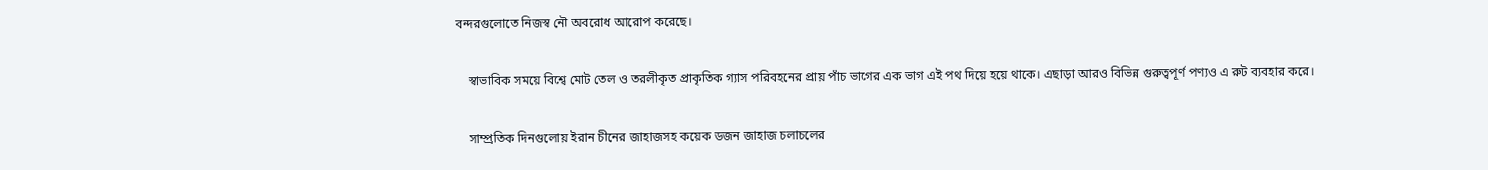বন্দরগুলোতে নিজস্ব নৌ অবরোধ আরোপ করেছে।

    স্বাভাবিক সময়ে বিশ্বে মোট তেল ও তরলীকৃত প্রাকৃতিক গ্যাস পরিবহনের প্রায় পাঁচ ভাগের এক ভাগ এই পথ দিয়ে হয়ে থাকে। এছাড়া আরও বিভিন্ন গুরুত্বপূর্ণ পণ্যও এ রুট ব্যবহার করে।

    সাম্প্রতিক দিনগুলোয় ইরান চীনের জাহাজসহ কয়েক ডজন জাহাজ চলাচলের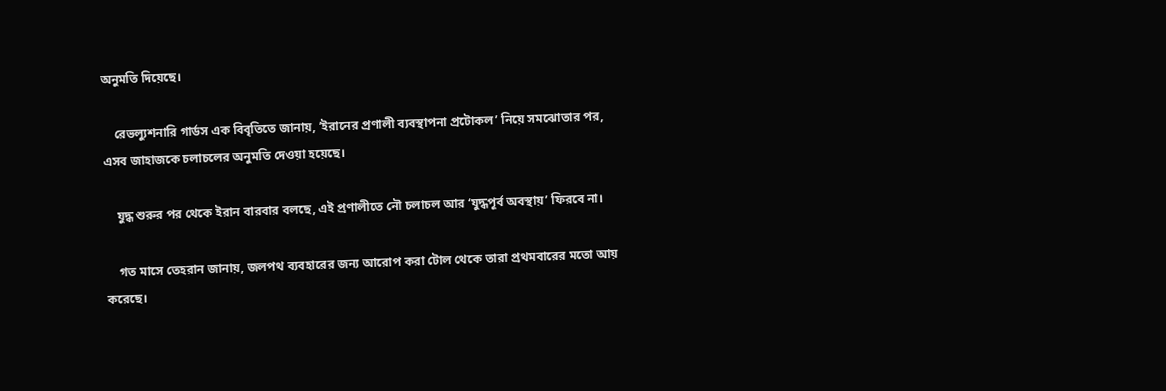অনুমতি দিয়েছে।

    রেভল্যুশনারি গার্ডস এক বিবৃতিতে জানায়, ’ইরানের প্রণালী ব্যবস্থাপনা প্রটোকল’ নিয়ে সমঝোতার পর, এসব জাহাজকে চলাচলের অনুমতি দেওয়া হয়েছে।

    যুদ্ধ শুরুর পর থেকে ইরান বারবার বলছে, এই প্রণালীতে নৌ চলাচল আর ‘যুদ্ধপূর্ব অবস্থায়’ ফিরবে না।

    গত মাসে তেহরান জানায়, জলপথ ব্যবহারের জন্য আরোপ করা টোল থেকে তারা প্রথমবারের মতো আয় করেছে।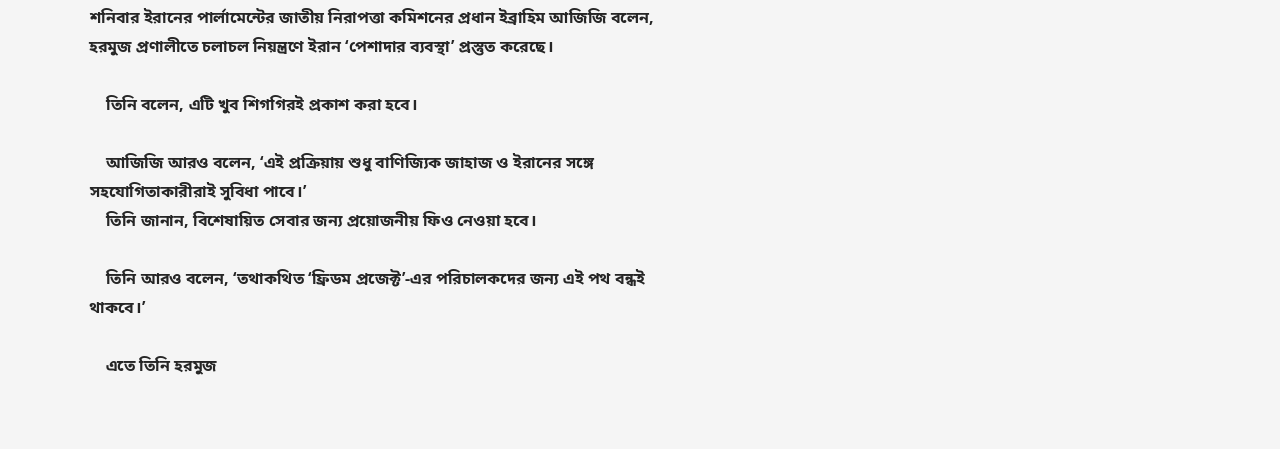শনিবার ইরানের পার্লামেন্টের জাতীয় নিরাপত্তা কমিশনের প্রধান ইব্রাহিম আজিজি বলেন, হরমুজ প্রণালীতে চলাচল নিয়ন্ত্রণে ইরান ‘পেশাদার ব্যবস্থা’ প্রস্তুত করেছে।

    তিনি বলেন, এটি খুব শিগগিরই প্রকাশ করা হবে।

    আজিজি আরও বলেন, ‘এই প্রক্রিয়ায় শুধু বাণিজ্যিক জাহাজ ও ইরানের সঙ্গে সহযোগিতাকারীরাই সুবিধা পাবে।’
    তিনি জানান, বিশেষায়িত সেবার জন্য প্রয়োজনীয় ফিও নেওয়া হবে।

    তিনি আরও বলেন, ‘তথাকথিত ‘ফ্রিডম প্রজেক্ট’-এর পরিচালকদের জন্য এই পথ বন্ধই থাকবে।’

    এতে তিনি হরমুজ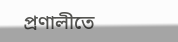প্রণালীতে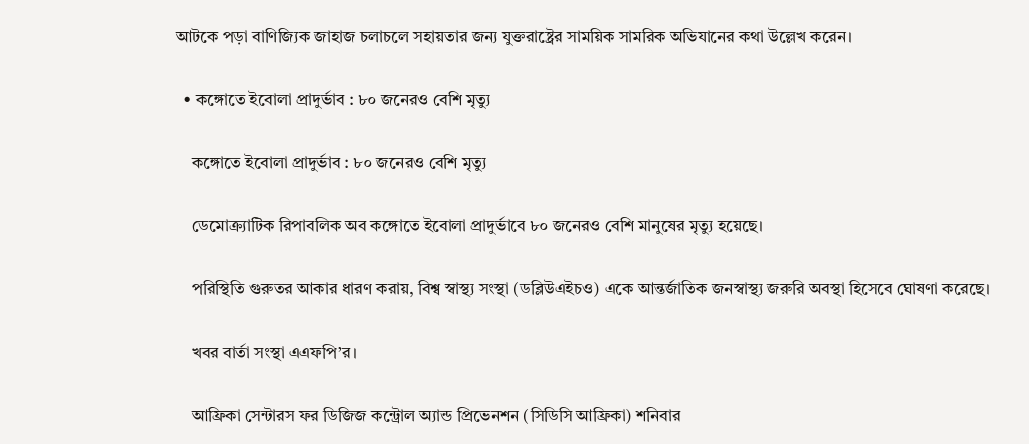আটকে পড়া বাণিজ্যিক জাহাজ চলাচলে সহায়তার জন্য যুক্তরাষ্ট্রের সাময়িক সামরিক অভিযানের কথা উল্লেখ করেন।

  • কঙ্গোতে ইবোলা প্রাদুর্ভাব : ৮০ জনেরও বেশি মৃত্যু

    কঙ্গোতে ইবোলা প্রাদুর্ভাব : ৮০ জনেরও বেশি মৃত্যু

    ডেমোক্র্যাটিক রিপাবলিক অব কঙ্গোতে ইবোলা প্রাদুর্ভাবে ৮০ জনেরও বেশি মানুষের মৃত্যু হয়েছে।

    পরিস্থিতি গুরুতর আকার ধারণ করায়, বিশ্ব স্বাস্থ্য সংস্থা (ডব্লিউএইচও) একে আন্তর্জাতিক জনস্বাস্থ্য জরুরি অবস্থা হিসেবে ঘোষণা করেছে।

    খবর বার্তা সংস্থা এএফপি’র।

    আফ্রিকা সেন্টারস ফর ডিজিজ কন্ট্রোল অ্যান্ড প্রিভেনশন (সিডিসি আফ্রিকা) শনিবার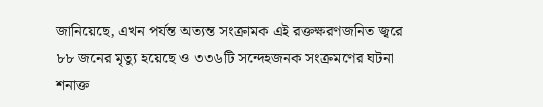জানিয়েছে, এখন পর্যন্ত অত্যন্ত সংক্রামক এই রক্তক্ষরণজনিত জ্বরে ৮৮ জনের মৃত্যু হয়েছে ও ৩৩৬টি সন্দেহজনক সংক্রমণের ঘটনা শনাক্ত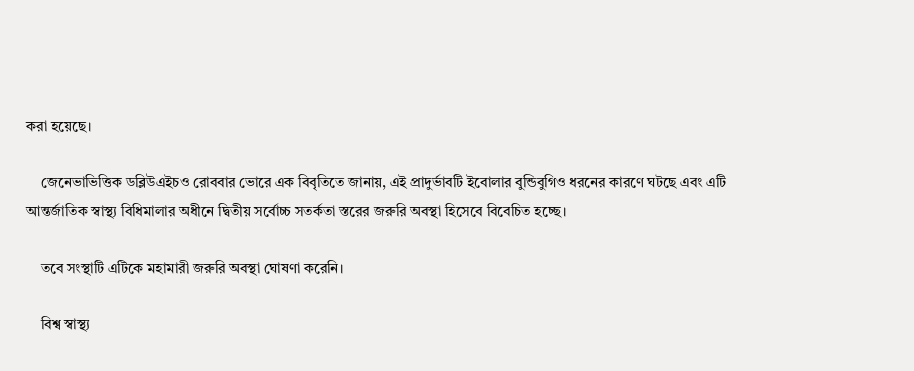করা হয়েছে।

    জেনেভাভিত্তিক ডব্লিউএইচও রোববার ভোরে এক বিবৃতিতে জানায়, এই প্রাদুর্ভাবটি ইবোলার বুন্ডিবুগিও ধরনের কারণে ঘটছে এবং এটি আন্তর্জাতিক স্বাস্থ্য বিধিমালার অধীনে দ্বিতীয় সর্বোচ্চ সতর্কতা স্তরের জরুরি অবস্থা হিসেবে বিবেচিত হচ্ছে।

    তবে সংস্থাটি এটিকে মহামারী জরুরি অবস্থা ঘোষণা করেনি।

    বিশ্ব স্বাস্থ্য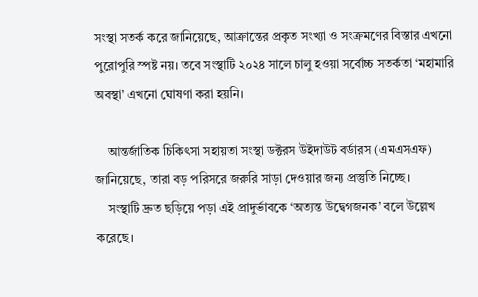সংস্থা সতর্ক করে জানিয়েছে, আক্রান্তের প্রকৃত সংখ্যা ও সংক্রমণের বিস্তার এখনো পুরোপুরি স্পষ্ট নয়। তবে সংস্থাটি ২০২৪ সালে চালু হওয়া সর্বোচ্চ সতর্কতা ‘মহামারি অবস্থা’ এখনো ঘোষণা করা হয়নি।

    আন্তর্জাতিক চিকিৎসা সহায়তা সংস্থা ডক্টরস উইদাউট বর্ডারস (এমএসএফ) জানিয়েছে, তারা বড় পরিসরে জরুরি সাড়া দেওয়ার জন্য প্রস্তুতি নিচ্ছে।
    সংস্থাটি দ্রুত ছড়িয়ে পড়া এই প্রাদুর্ভাবকে ‘অত্যন্ত উদ্বেগজনক’ বলে উল্লেখ করেছে।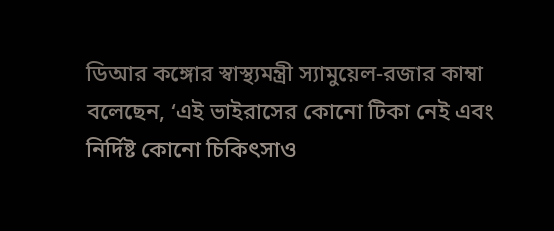ডিআর কঙ্গোর স্বাস্থ্যমন্ত্রী স্যামুয়েল-রজার কাম্বা বলেছেন, ‘এই ভাইরাসের কোনো টিকা নেই এবং নির্দিষ্ট কোনো চিকিৎসাও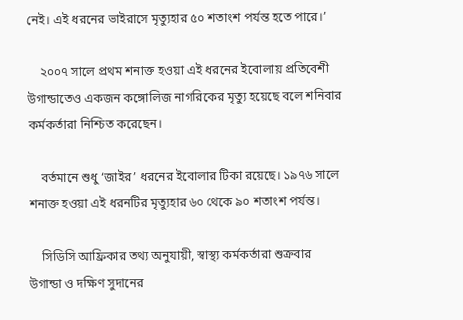নেই। এই ধরনের ভাইরাসে মৃত্যুহার ৫০ শতাংশ পর্যন্ত হতে পারে।’

    ২০০৭ সালে প্রথম শনাক্ত হওয়া এই ধরনের ইবোলায় প্রতিবেশী উগান্ডাতেও একজন কঙ্গোলিজ নাগরিকের মৃত্যু হয়েছে বলে শনিবার কর্মকর্তারা নিশ্চিত করেছেন।

    বর্তমানে শুধু ‘জাইর’ ধরনের ইবোলার টিকা রয়েছে। ১৯৭৬ সালে শনাক্ত হওয়া এই ধরনটির মৃত্যুহার ৬০ থেকে ৯০ শতাংশ পর্যন্ত।

    সিডিসি আফ্রিকার তথ্য অনুযায়ী, স্বাস্থ্য কর্মকর্তারা শুক্রবার উগান্ডা ও দক্ষিণ সুদানের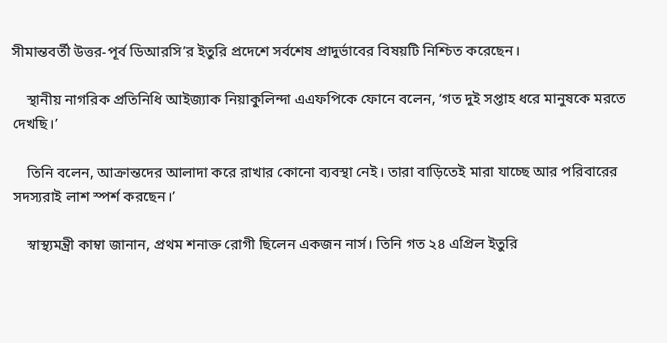সীমান্তবর্তী উত্তর-পূর্ব ডিআরসি’র ইতুরি প্রদেশে সর্বশেষ প্রাদুর্ভাবের বিষয়টি নিশ্চিত করেছেন।

    স্থানীয় নাগরিক প্রতিনিধি আইজ্যাক নিয়াকুলিন্দা এএফপিকে ফোনে বলেন, ‘গত দুই সপ্তাহ ধরে মানুষকে মরতে দেখছি।’

    তিনি বলেন, আক্রান্তদের আলাদা করে রাখার কোনো ব্যবস্থা নেই। তারা বাড়িতেই মারা যাচ্ছে আর পরিবারের সদস্যরাই লাশ স্পর্শ করছেন।’

    স্বাস্থ্যমন্ত্রী কাম্বা জানান, প্রথম শনাক্ত রোগী ছিলেন একজন নার্স। তিনি গত ২৪ এপ্রিল ইতুরি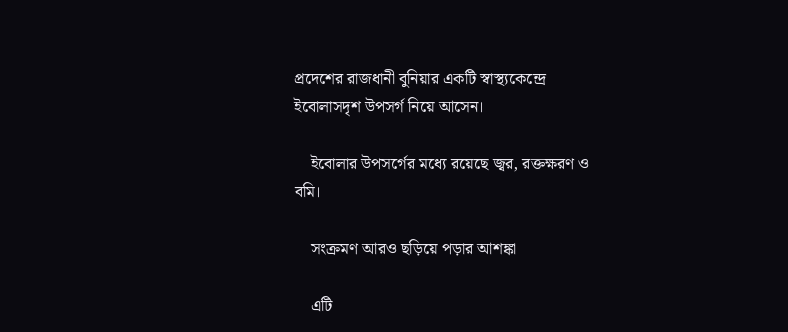প্রদেশের রাজধানী বুনিয়ার একটি স্বাস্থ্যকেন্দ্রে ইবোলাসদৃশ উপসর্গ নিয়ে আসেন।

    ইবোলার উপসর্গের মধ্যে রয়েছে জ্বর, রক্তক্ষরণ ও বমি।

    সংক্রমণ আরও ছড়িয়ে পড়ার আশঙ্কা

    এটি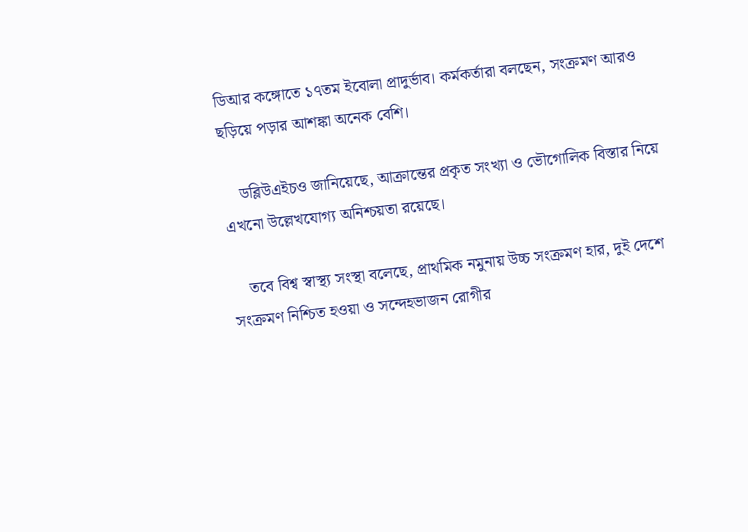ডিআর কঙ্গোতে ১৭তম ইবোলা প্রাদুর্ভাব। কর্মকর্তারা বলছেন, সংক্রমণ আরও ছড়িয়ে পড়ার আশঙ্কা অনেক বেশি।

    ডব্লিউএইচও জানিয়েছে, আক্রান্তের প্রকৃত সংখ্যা ও ভৌগোলিক বিস্তার নিয়ে এখনো উল্লেখযোগ্য অনিশ্চয়তা রয়েছে।

    তবে বিশ্ব স্বাস্থ্য সংস্থা বলেছে, প্রাথমিক নমুনায় উচ্চ সংক্রমণ হার, দুই দেশে সংক্রমণ নিশ্চিত হওয়া ও সন্দেহভাজন রোগীর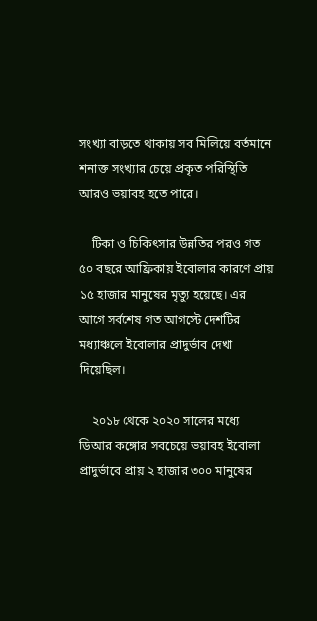সংখ্যা বাড়তে থাকায় সব মিলিয়ে বর্তমানে শনাক্ত সংখ্যার চেয়ে প্রকৃত পরিস্থিতি আরও ভয়াবহ হতে পারে।

    টিকা ও চিকিৎসার উন্নতির পরও গত ৫০ বছরে আফ্রিকায় ইবোলার কারণে প্রায় ১৫ হাজার মানুষের মৃত্যু হয়েছে। এর আগে সর্বশেষ গত আগস্টে দেশটির মধ্যাঞ্চলে ইবোলার প্রাদুর্ভাব দেখা দিয়েছিল।

    ২০১৮ থেকে ২০২০ সালের মধ্যে ডিআর কঙ্গোর সবচেয়ে ভয়াবহ ইবোলা প্রাদুর্ভাবে প্রায় ২ হাজার ৩০০ মানুষের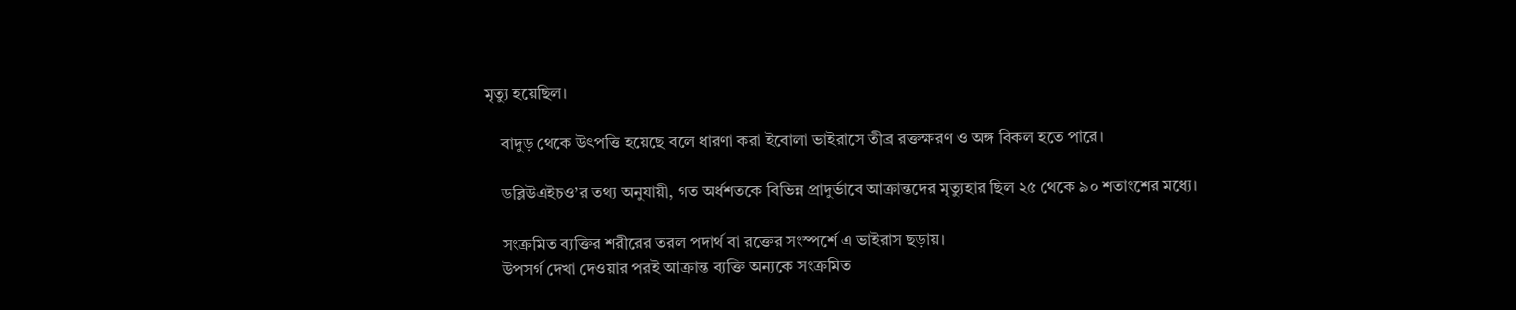মৃত্যু হয়েছিল।

    বাদুড় থেকে উৎপত্তি হয়েছে বলে ধারণা করা ইবোলা ভাইরাসে তীব্র রক্তক্ষরণ ও অঙ্গ বিকল হতে পারে।

    ডব্লিউএইচও’র তথ্য অনুযায়ী, গত অর্ধশতকে বিভিন্ন প্রাদুর্ভাবে আক্রান্তদের মৃত্যুহার ছিল ২৫ থেকে ৯০ শতাংশের মধ্যে।

    সংক্রমিত ব্যক্তির শরীরের তরল পদার্থ বা রক্তের সংস্পর্শে এ ভাইরাস ছড়ায়।
    উপসর্গ দেখা দেওয়ার পরই আক্রান্ত ব্যক্তি অন্যকে সংক্রমিত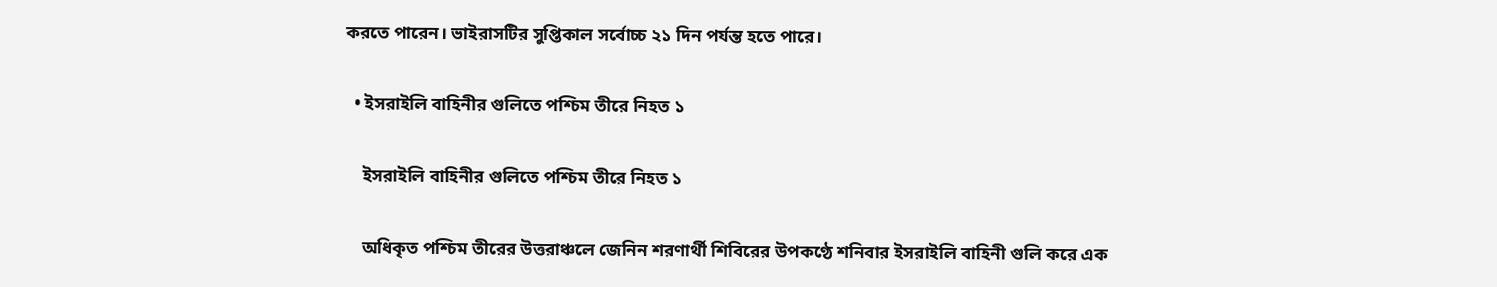করতে পারেন। ভাইরাসটির সুপ্তিকাল সর্বোচ্চ ২১ দিন পর্যন্ত হতে পারে।

  • ইসরাইলি বাহিনীর গুলিতে পশ্চিম তীরে নিহত ১

    ইসরাইলি বাহিনীর গুলিতে পশ্চিম তীরে নিহত ১

    অধিকৃত পশ্চিম তীরের উত্তরাঞ্চলে জেনিন শরণার্থী শিবিরের উপকণ্ঠে শনিবার ইসরাইলি বাহিনী গুলি করে এক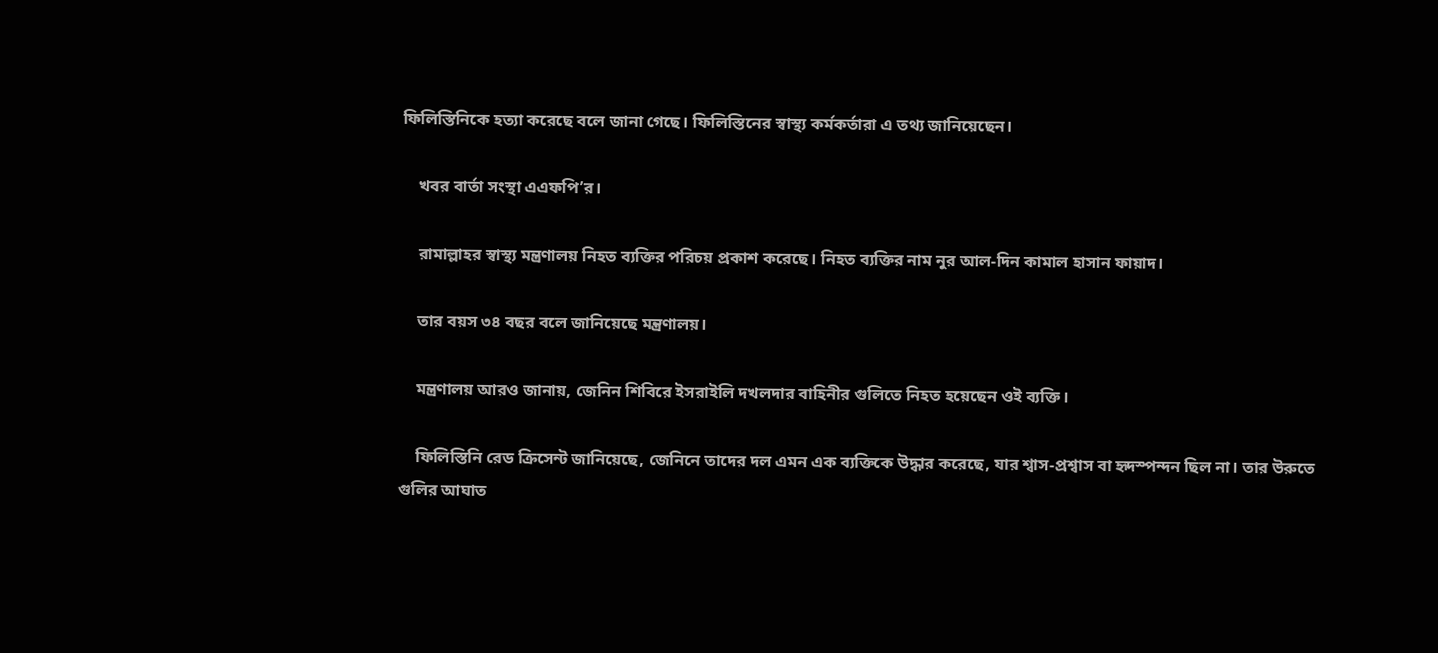ফিলিস্তিনিকে হত্যা করেছে বলে জানা গেছে। ফিলিস্তিনের স্বাস্থ্য কর্মকর্তারা এ তথ্য জানিয়েছেন।

    খবর বার্তা সংস্থা এএফপি’র।

    রামাল্লাহর স্বাস্থ্য মন্ত্রণালয় নিহত ব্যক্তির পরিচয় প্রকাশ করেছে। নিহত ব্যক্তির নাম নুর আল-দিন কামাল হাসান ফায়াদ।

    তার বয়স ৩৪ বছর বলে জানিয়েছে মন্ত্রণালয়।

    মন্ত্রণালয় আরও জানায়, জেনিন শিবিরে ইসরাইলি দখলদার বাহিনীর গুলিতে নিহত হয়েছেন ওই ব্যক্তি।

    ফিলিস্তিনি রেড ক্রিসেন্ট জানিয়েছে, জেনিনে তাদের দল এমন এক ব্যক্তিকে উদ্ধার করেছে, যার শ্বাস-প্রশ্বাস বা হৃদস্পন্দন ছিল না। তার উরুতে গুলির আঘাত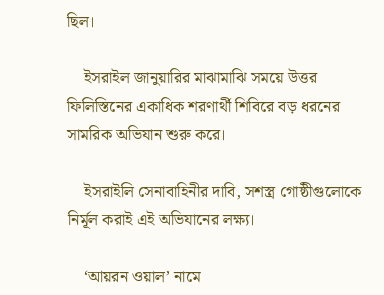ছিল।

    ইসরাইল জানুয়ারির মাঝামাঝি সময়ে উত্তর ফিলিস্তিনের একাধিক শরণার্থী শিবিরে বড় ধরনের সামরিক অভিযান শুরু করে।

    ইসরাইলি সেনাবাহিনীর দাবি, সশস্ত্র গোষ্ঠীগুলোকে নির্মূল করাই এই অভিযানের লক্ষ্য।

    ‘আয়রন ওয়াল’ নামে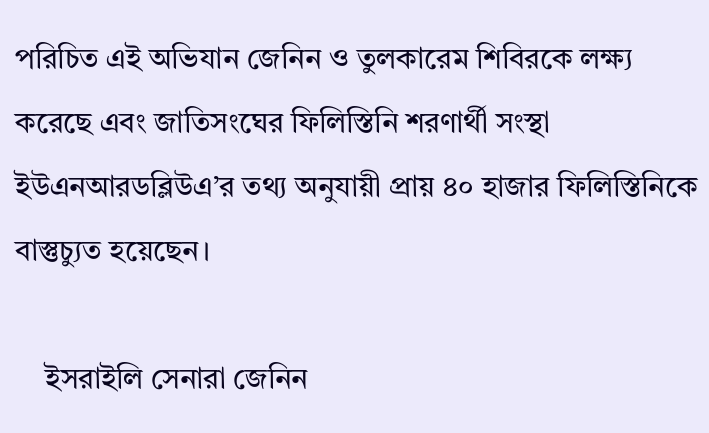পরিচিত এই অভিযান জেনিন ও তুলকারেম শিবিরকে লক্ষ্য করেছে এবং জাতিসংঘের ফিলিস্তিনি শরণার্থী সংস্থা ইউএনআরডব্লিউএ’র তথ্য অনুযায়ী প্রায় ৪০ হাজার ফিলিস্তিনিকে বাস্তুচ্যুত হয়েছেন।

    ইসরাইলি সেনারা জেনিন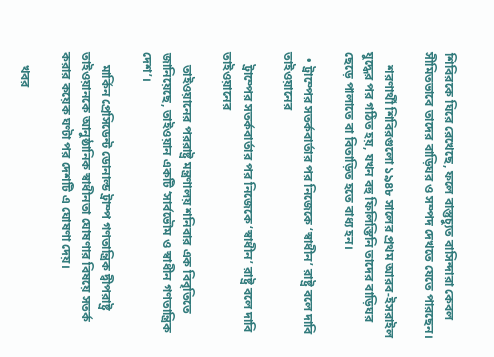শিবিরকে ঘিরে রেখেছে, ফলে বাস্তুচ্যুত বাসিন্দারা কেবল সীমিতভাবে তাদের বাড়িঘর ও সম্পদ দেখতে যেতে পারছেন।

    শরণার্থী শিবিরগুলো ১৯৪৮ সালের প্রথম আরব-ইসরাইল যুদ্ধের পর গঠিত হয়, যখন বহু ফিলিস্তিনি তাদের বাড়িঘর ছেড়ে পালাতে বা বিতাড়িত হতে বাধ্য হন।

  • ট্রাম্পের সতর্কবার্তার পর নিজেকে ‘স্বাধীন’ রাষ্ট্র বলে দাবি তাইওয়ানের

    ট্রাম্পের সতর্কবার্তার পর নিজেকে ‘স্বাধীন’ রাষ্ট্র বলে দাবি তাইওয়ানের

    তাইওয়ানের পররাষ্ট্র মন্ত্রণালয় শনিবার এক বিবৃতিতে জানিয়েছে, তাইওয়ান একটি ‘সার্বভৌম ও স্বাধীন গণতান্ত্রিক দেশ’।

    মার্কিন প্রেসিডেন্ট ডোনাল্ড ট্রাম্প গণতান্ত্রিক দ্বীপরাষ্ট্র তাইওয়ানকে আনুষ্ঠানিক স্বাধীনতা ঘোষণার বিষয়ে সতর্ক করার কয়েক ঘণ্টা পর দেশটি এ ঘোষণা দেয়।

    খবর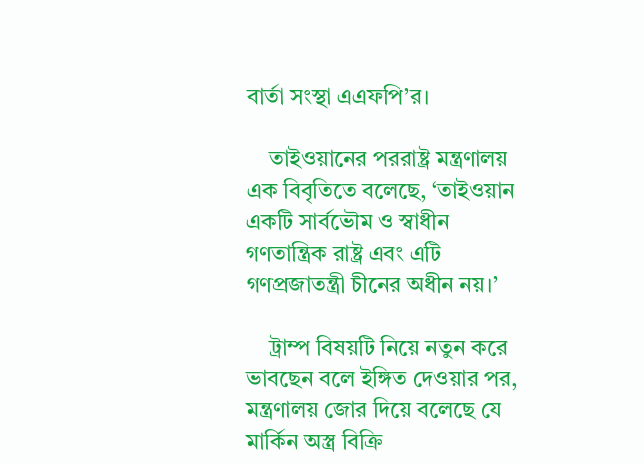বার্তা সংস্থা এএফপি’র।

    তাইওয়ানের পররাষ্ট্র মন্ত্রণালয় এক বিবৃতিতে বলেছে, ‘তাইওয়ান একটি সার্বভৌম ও স্বাধীন গণতান্ত্রিক রাষ্ট্র এবং এটি গণপ্রজাতন্ত্রী চীনের অধীন নয়।’

    ট্রাম্প বিষয়টি নিয়ে নতুন করে ভাবছেন বলে ইঙ্গিত দেওয়ার পর, মন্ত্রণালয় জোর দিয়ে বলেছে যে মার্কিন অস্ত্র বিক্রি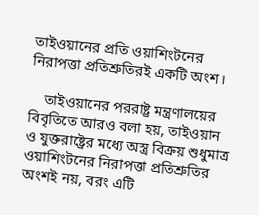তাইওয়ানের প্রতি ওয়াশিংটনের নিরাপত্তা প্রতিশ্রুতিরই একটি অংশ।

    তাইওয়ানের পররাষ্ট্র মন্ত্রণালয়ের বিবৃতিতে আরও বলা হয়, তাইওয়ান ও যুক্তরাষ্ট্রের মধ্যে অস্ত্র বিক্রয় শুধুমাত্র ওয়াশিংটনের নিরাপত্তা প্রতিশ্রুতির অংশই নয়, বরং এটি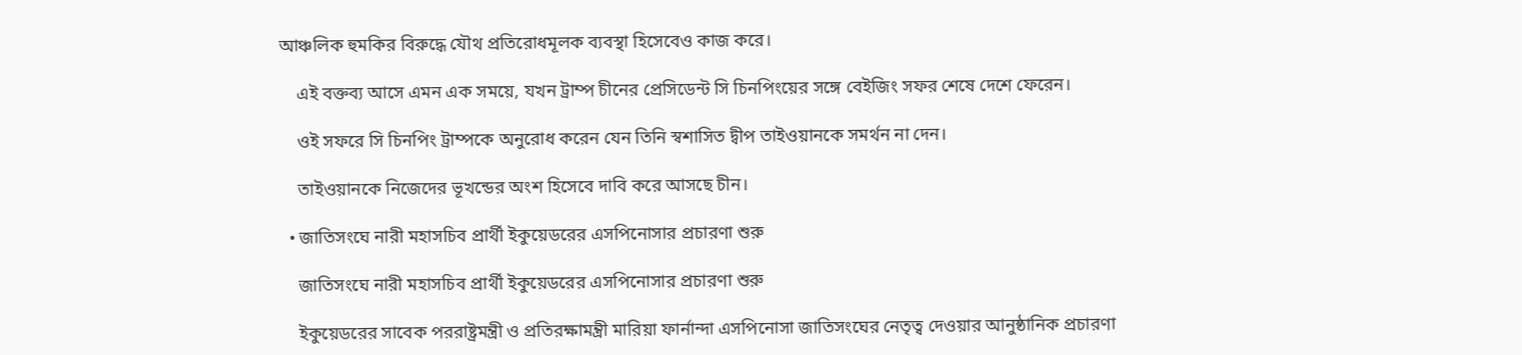আঞ্চলিক হুমকির বিরুদ্ধে যৌথ প্রতিরোধমূলক ব্যবস্থা হিসেবেও কাজ করে।

    এই বক্তব্য আসে এমন এক সময়ে, যখন ট্রাম্প চীনের প্রেসিডেন্ট সি চিনপিংয়ের সঙ্গে বেইজিং সফর শেষে দেশে ফেরেন।

    ওই সফরে সি চিনপিং ট্রাম্পকে অনুরোধ করেন যেন তিনি স্বশাসিত দ্বীপ তাইওয়ানকে সমর্থন না দেন।

    তাইওয়ানকে নিজেদের ভূখন্ডের অংশ হিসেবে দাবি করে আসছে চীন।

  • জাতিসংঘে নারী মহাসচিব প্রার্থী ইকুয়েডরের এসপিনোসার প্রচারণা শুরু

    জাতিসংঘে নারী মহাসচিব প্রার্থী ইকুয়েডরের এসপিনোসার প্রচারণা শুরু

    ইকুয়েডরের সাবেক পররাষ্ট্রমন্ত্রী ও প্রতিরক্ষামন্ত্রী মারিয়া ফার্নান্দা এসপিনোসা জাতিসংঘের নেতৃত্ব দেওয়ার আনুষ্ঠানিক প্রচারণা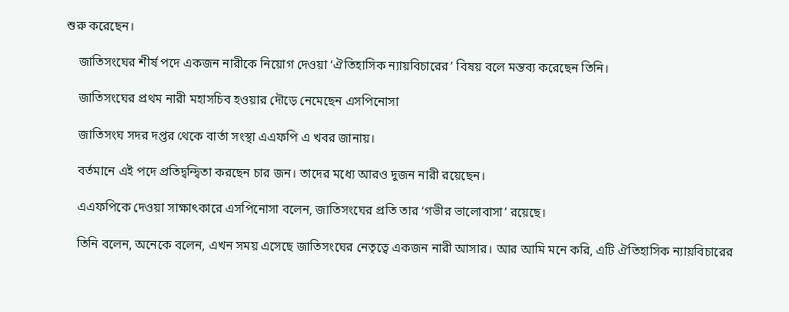শুরু করেছেন।

    জাতিসংঘের শীর্ষ পদে একজন নারীকে নিয়োগ দেওয়া ‘ঐতিহাসিক ন্যায়বিচারের’ বিষয় বলে মন্তব্য করেছেন তিনি।

    জাতিসংঘের প্রথম নারী মহাসচিব হওয়ার দৌড়ে নেমেছেন এসপিনোসা

    জাতিসংঘ সদর দপ্তর থেকে বার্তা সংস্থা এএফপি এ খবর জানায়।

    বর্তমানে এই পদে প্রতিদ্বন্দ্বিতা করছেন চার জন। তাদের মধ্যে আরও দুজন নারী রয়েছেন।

    এএফপিকে দেওয়া সাক্ষাৎকারে এসপিনোসা বলেন, জাতিসংঘের প্রতি তার ‘গভীর ভালোবাসা’ রয়েছে।

    তিনি বলেন, অনেকে বলেন, এখন সময় এসেছে জাতিসংঘের নেতৃত্বে একজন নারী আসার। আর আমি মনে করি, এটি ঐতিহাসিক ন্যায়বিচারের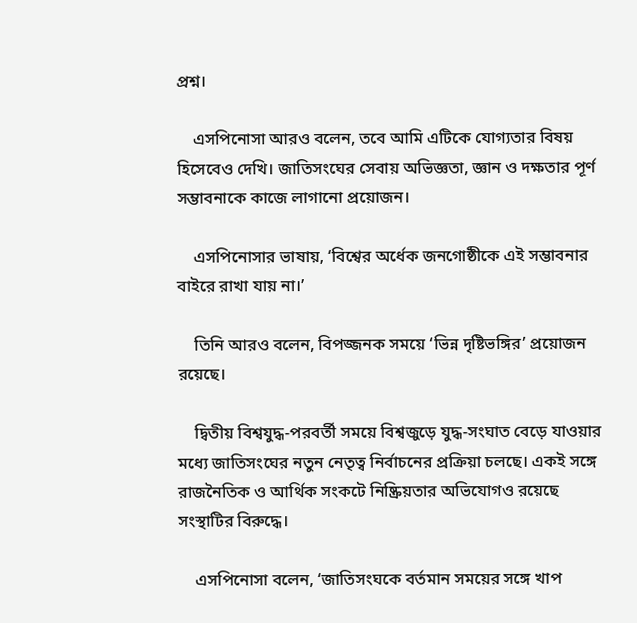প্রশ্ন।

    এসপিনোসা আরও বলেন, তবে আমি এটিকে যোগ্যতার বিষয় হিসেবেও দেখি। জাতিসংঘের সেবায় অভিজ্ঞতা, জ্ঞান ও দক্ষতার পূর্ণ সম্ভাবনাকে কাজে লাগানো প্রয়োজন।

    এসপিনোসার ভাষায়, ‘বিশ্বের অর্ধেক জনগোষ্ঠীকে এই সম্ভাবনার বাইরে রাখা যায় না।’

    তিনি আরও বলেন, বিপজ্জনক সময়ে ‘ভিন্ন দৃষ্টিভঙ্গির’ প্রয়োজন রয়েছে।

    দ্বিতীয় বিশ্বযুদ্ধ-পরবর্তী সময়ে বিশ্বজুড়ে যুদ্ধ-সংঘাত বেড়ে যাওয়ার মধ্যে জাতিসংঘের নতুন নেতৃত্ব নির্বাচনের প্রক্রিয়া চলছে। একই সঙ্গে রাজনৈতিক ও আর্থিক সংকটে নিষ্ক্রিয়তার অভিযোগও রয়েছে সংস্থাটির বিরুদ্ধে।

    এসপিনোসা বলেন, ‘জাতিসংঘকে বর্তমান সময়ের সঙ্গে খাপ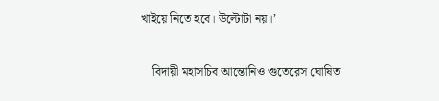খাইয়ে নিতে হবে। উল্টোটা নয়।’

    বিদায়ী মহাসচিব আন্তোনিও গুতেরেস ঘোষিত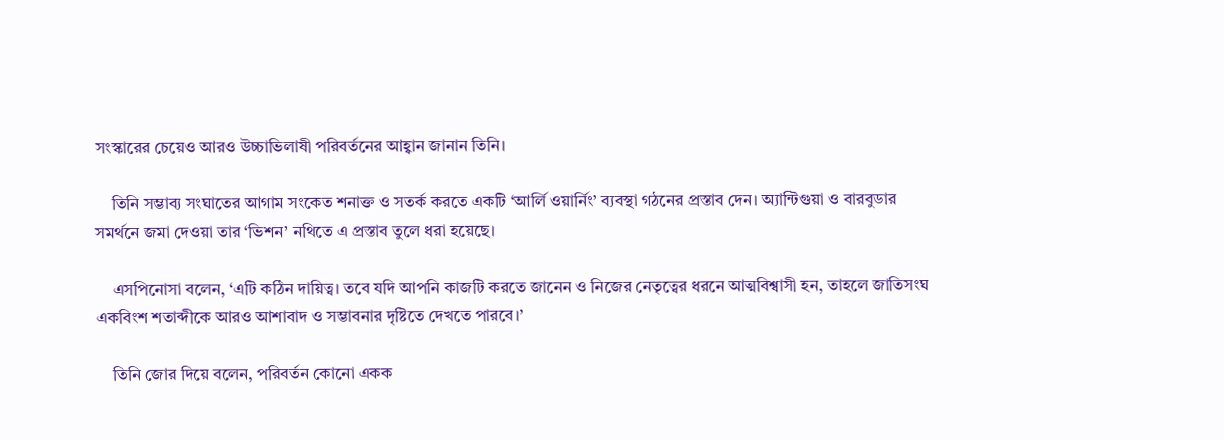সংস্কারের চেয়েও আরও উচ্চাভিলাষী পরিবর্তনের আহ্বান জানান তিনি।

    তিনি সম্ভাব্য সংঘাতের আগাম সংকেত শনাক্ত ও সতর্ক করতে একটি ‘আর্লি ওয়ার্নিং’ ব্যবস্থা গঠনের প্রস্তাব দেন। অ্যান্টিগুয়া ও বারবুডার সমর্থনে জমা দেওয়া তার ‘ভিশন’ নথিতে এ প্রস্তাব তুলে ধরা হয়েছে।

    এসপিনোসা বলেন, ‘এটি কঠিন দায়িত্ব। তবে যদি আপনি কাজটি করতে জানেন ও নিজের নেতৃত্বের ধরনে আত্মবিশ্বাসী হন, তাহলে জাতিসংঘ একবিংশ শতাব্দীকে আরও আশাবাদ ও সম্ভাবনার দৃষ্টিতে দেখতে পারবে।’

    তিনি জোর দিয়ে বলেন, পরিবর্তন কোনো একক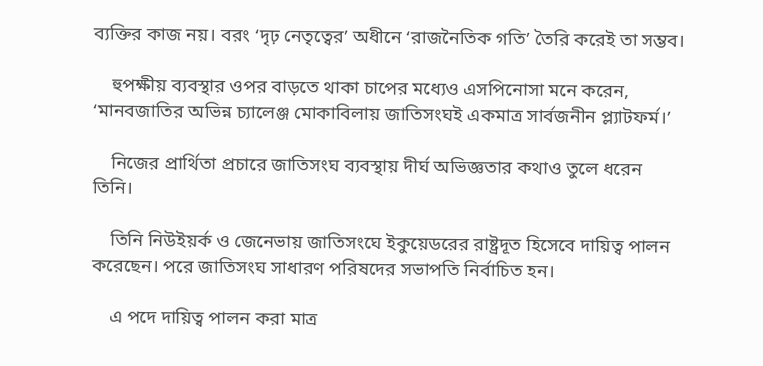ব্যক্তির কাজ নয়। বরং ‘দৃঢ় নেতৃত্বের’ অধীনে ‘রাজনৈতিক গতি’ তৈরি করেই তা সম্ভব।

    হুপক্ষীয় ব্যবস্থার ওপর বাড়তে থাকা চাপের মধ্যেও এসপিনোসা মনে করেন, ‘মানবজাতির অভিন্ন চ্যালেঞ্জ মোকাবিলায় জাতিসংঘই একমাত্র সার্বজনীন প্ল্যাটফর্ম।’

    নিজের প্রার্থিতা প্রচারে জাতিসংঘ ব্যবস্থায় দীর্ঘ অভিজ্ঞতার কথাও তুলে ধরেন তিনি।

    তিনি নিউইয়র্ক ও জেনেভায় জাতিসংঘে ইকুয়েডরের রাষ্ট্রদূত হিসেবে দায়িত্ব পালন করেছেন। পরে জাতিসংঘ সাধারণ পরিষদের সভাপতি নির্বাচিত হন।

    এ পদে দায়িত্ব পালন করা মাত্র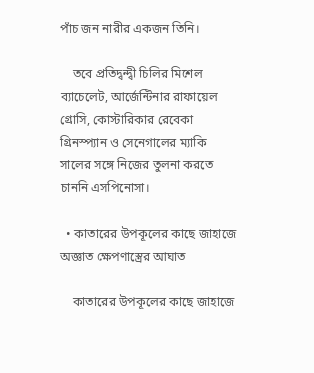পাঁচ জন নারীর একজন তিনি।

    তবে প্রতিদ্বন্দ্বী চিলির মিশেল ব্যাচেলেট, আর্জেন্টিনার রাফায়েল গ্রোসি, কোস্টারিকার রেবেকা গ্রিনস্প্যান ও সেনেগালের ম্যাকি সালের সঙ্গে নিজের তুলনা করতে চাননি এসপিনোসা।

  • কাতারের উপকূলের কাছে জাহাজে অজ্ঞাত ক্ষেপণাস্ত্রের আঘাত

    কাতারের উপকূলের কাছে জাহাজে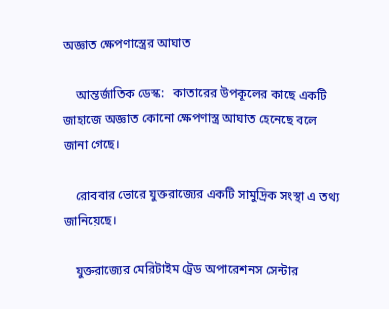অজ্ঞাত ক্ষেপণাস্ত্রের আঘাত

    আন্তর্জাতিক ডেস্ক:   কাতারের উপকূলের কাছে একটি জাহাজে অজ্ঞাত কোনো ক্ষেপণাস্ত্র আঘাত হেনেছে বলে জানা গেছে।

    রোববার ভোরে যুক্তরাজ্যের একটি সামুদ্রিক সংস্থা এ তথ্য জানিয়েছে।

    যুক্তরাজ্যের মেরিটাইম ট্রেড অপারেশনস সেন্টার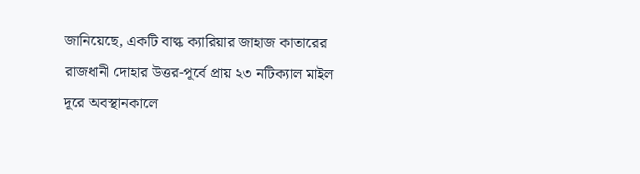জানিয়েছে, একটি বাল্ক ক্যারিয়ার জাহাজ কাতারের রাজধানী দোহার উত্তর-পূর্বে প্রায় ২৩ নটিক্যাল মাইল দূরে অবস্থানকালে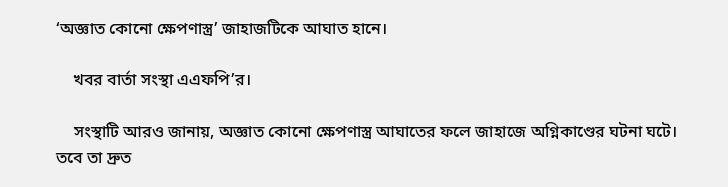‘অজ্ঞাত কোনো ক্ষেপণাস্ত্র’ জাহাজটিকে আঘাত হানে।

    খবর বার্তা সংস্থা এএফপি’র।

    সংস্থাটি আরও জানায়, অজ্ঞাত কোনো ক্ষেপণাস্ত্র আঘাতের ফলে জাহাজে অগ্নিকাণ্ডের ঘটনা ঘটে। তবে তা দ্রুত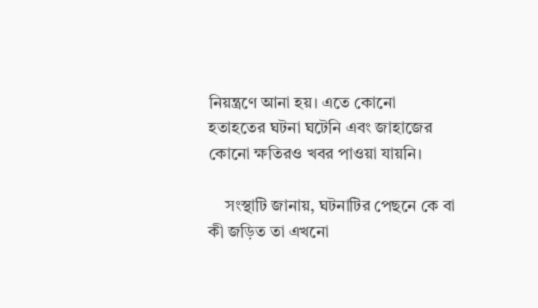নিয়ন্ত্রণে আনা হয়। এতে কোনো হতাহতের ঘটনা ঘটেনি এবং জাহাজের কোনো ক্ষতিরও খবর পাওয়া যায়নি।

    সংস্থাটি জানায়, ঘটনাটির পেছনে কে বা কী জড়িত তা এখনো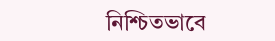নিশ্চিতভাবে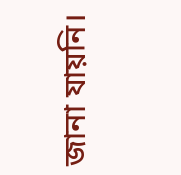জানা যায়নি।